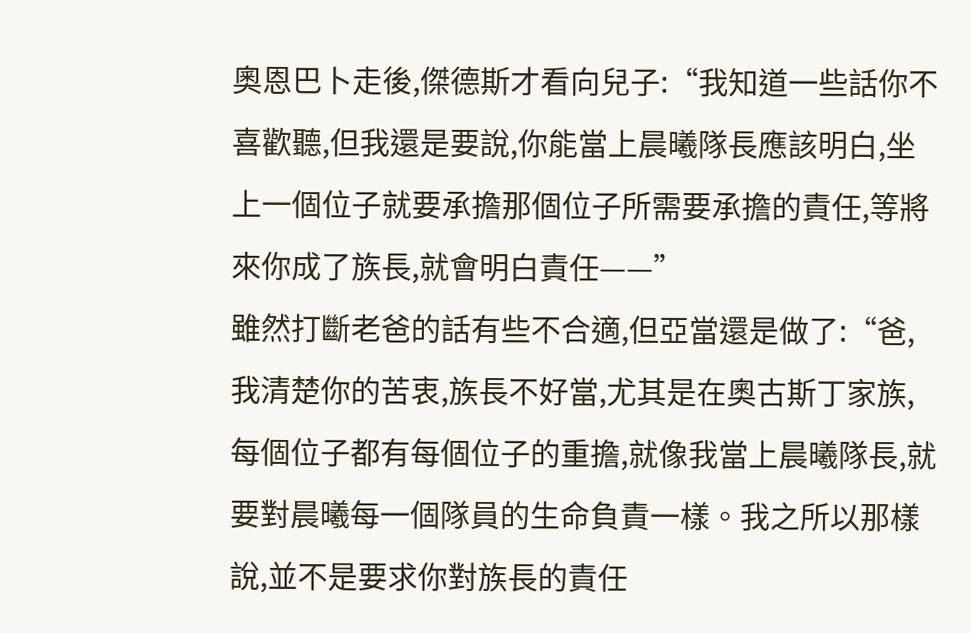奧恩巴卜走後,傑德斯才看向兒子:“我知道一些話你不喜歡聽,但我還是要說,你能當上晨曦隊長應該明白,坐上一個位子就要承擔那個位子所需要承擔的責任,等將來你成了族長,就會明白責任——”
雖然打斷老爸的話有些不合適,但亞當還是做了:“爸,我清楚你的苦衷,族長不好當,尤其是在奧古斯丁家族,每個位子都有每個位子的重擔,就像我當上晨曦隊長,就要對晨曦每一個隊員的生命負責一樣。我之所以那樣說,並不是要求你對族長的責任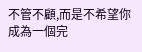不管不顧,而是不希望你成為一個完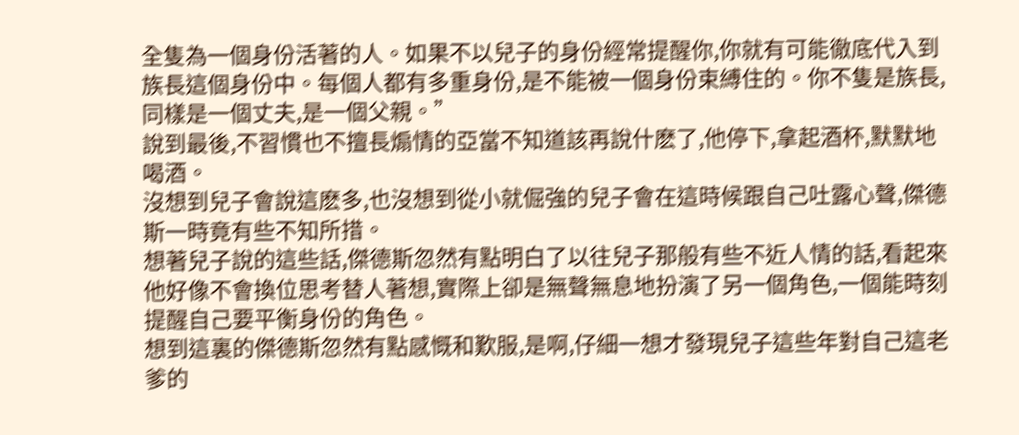全隻為一個身份活著的人。如果不以兒子的身份經常提醒你,你就有可能徹底代入到族長這個身份中。每個人都有多重身份,是不能被一個身份束縛住的。你不隻是族長,同樣是一個丈夫,是一個父親。”
說到最後,不習慣也不擅長煽情的亞當不知道該再說什麽了,他停下,拿起酒杯,默默地喝酒。
沒想到兒子會說這麽多,也沒想到從小就倔強的兒子會在這時候跟自己吐露心聲,傑德斯一時竟有些不知所措。
想著兒子說的這些話,傑德斯忽然有點明白了以往兒子那般有些不近人情的話,看起來他好像不會換位思考替人著想,實際上卻是無聲無息地扮演了另一個角色,一個能時刻提醒自己要平衡身份的角色。
想到這裏的傑德斯忽然有點感慨和歎服,是啊,仔細一想才發現兒子這些年對自己這老爹的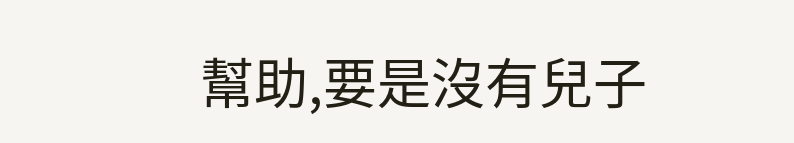幫助,要是沒有兒子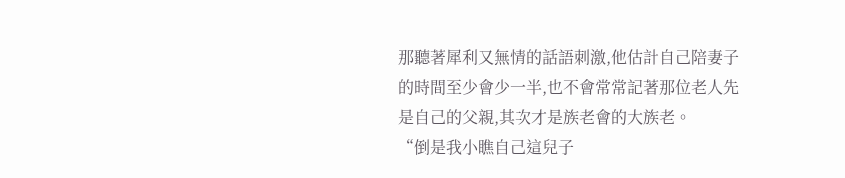那聽著犀利又無情的話語刺激,他估計自己陪妻子的時間至少會少一半,也不會常常記著那位老人先是自己的父親,其次才是族老會的大族老。
“倒是我小瞧自己這兒子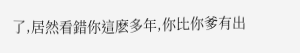了,居然看錯你這麽多年,你比你爹有出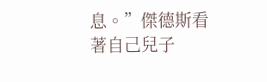息。”傑德斯看著自己兒子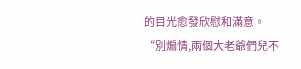的目光愈發欣慰和滿意。
“別煽情,兩個大老爺們兒不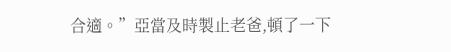合適。”亞當及時製止老爸,頓了一下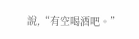說,“有空喝酒吧。”